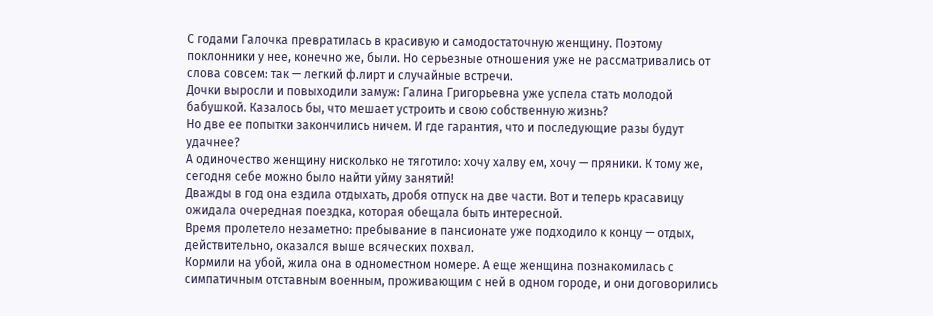С годами Галочка превратилась в красивую и самодостаточную женщину. Поэтому поклонники у нее, конечно же, были. Но серьезные отношения уже не рассматривались от слова совсем: так — легкий ф.лирт и случайные встречи.
Дочки выросли и повыходили замуж: Галина Григорьевна уже успела стать молодой бабушкой. Казалось бы, что мешает устроить и свою собственную жизнь?
Но две ее попытки закончились ничем. И где гарантия, что и последующие разы будут удачнее?
А одиночество женщину нисколько не тяготило: хочу халву ем, хочу — пряники. К тому же, сегодня себе можно было найти уйму занятий!
Дважды в год она ездила отдыхать, дробя отпуск на две части. Вот и теперь красавицу ожидала очередная поездка, которая обещала быть интересной.
Время пролетело незаметно: пребывание в пансионате уже подходило к концу — отдых, действительно, оказался выше всяческих похвал.
Кормили на убой, жила она в одноместном номере. А еще женщина познакомилась с симпатичным отставным военным, проживающим с ней в одном городе, и они договорились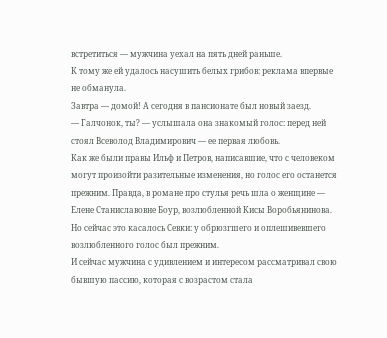встретиться — мужчина уехал на пять дней раньше.
К тому же ей удалось насушить белых грибов: реклама впервые не обманула.
Завтра — домой! А сегодня в пансионате был новый заезд.
— Галчонок, ты? — услышала она знакомый голос: перед ней стоял Всеволод Владимирович — ее первая любовь.
Как же были правы Ильф и Петров, написавшие, что с человеком могут произойти разительные изменения, но голос его останется прежним. Правда, в романе про стулья речь шла о женщине — Елене Станиславовне Боур, возлюбленной Кисы Воробьянинова.
Но сейчас это касалось Севки: у обрюзгшего и оплешивевшего возлюбленного голос был прежним.
И сейчас мужчина с удивлением и интересом рассматривал свою бывшую пассию, которая с возрастом стала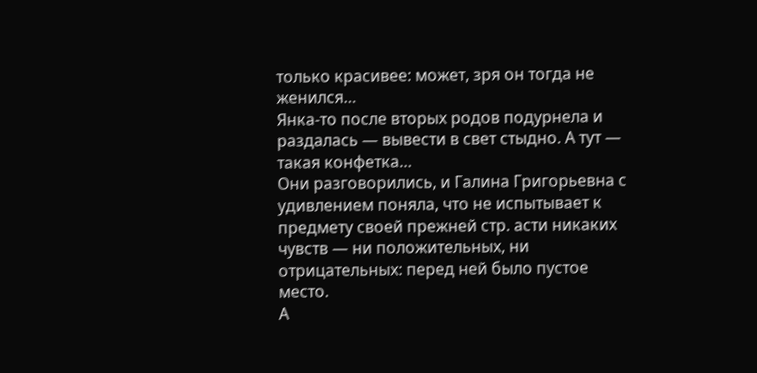только красивее: может, зря он тогда не женился…
Янка-то после вторых родов подурнела и раздалась — вывести в свет стыдно. А тут — такая конфетка…
Они разговорились, и Галина Григорьевна с удивлением поняла, что не испытывает к предмету своей прежней стр. асти никаких чувств — ни положительных, ни отрицательных: перед ней было пустое место.
А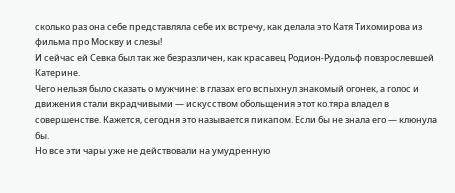сколько раз она себе представляла себе их встречу, как делала это Катя Тихомирова из фильма про Москву и слезы!
И сейчас ей Севка был так же безразличен, как красавец Родион-Рудольф повзрослевшей Катерине.
Чего нельзя было сказать о мужчине: в глазах его вспыхнул знакомый огонек, а голос и движения стали вкрадчивыми — искусством обольщения этот ко.тяра владел в совершенстве. Кажется, сегодня это называется пикапом. Если бы не знала его — клюнула бы.
Но все эти чары уже не действовали на умудренную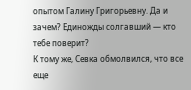опытом Галину Григорьевну. Да и зачем? Единожды солгавший — кто тебе поверит?
К тому же, Севка обмолвился, что все еще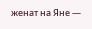женат на Яне —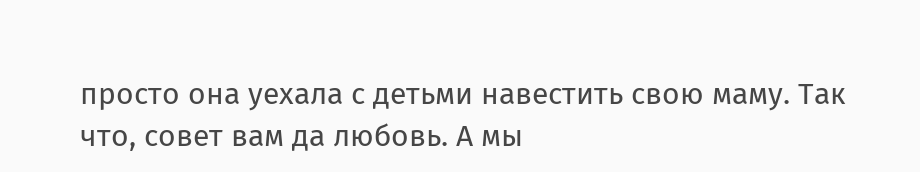просто она уехала с детьми навестить свою маму. Так что, совет вам да любовь. А мы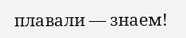плавали — знаем!